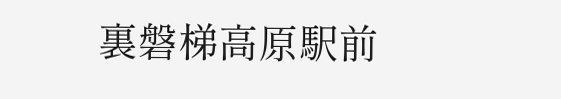裏磐梯高原駅前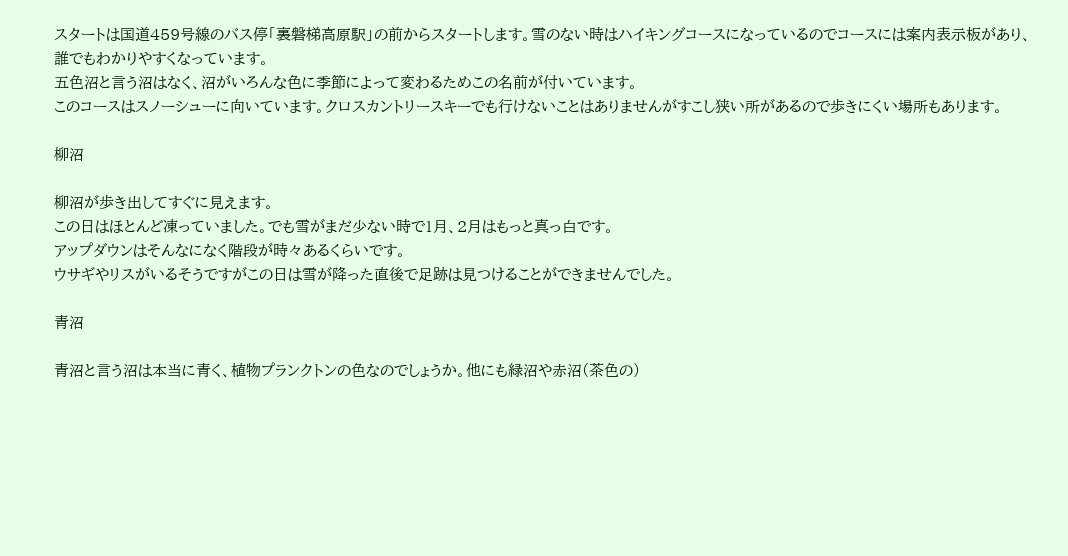スタートは国道459号線のバス停「裏磐梯高原駅」の前からスタートします。雪のない時はハイキングコースになっているのでコースには案内表示板があり、誰でもわかりやすくなっています。
五色沼と言う沼はなく、沼がいろんな色に季節によって変わるためこの名前が付いています。
このコースはスノーシューに向いています。クロスカントリースキーでも行けないことはありませんがすこし狭い所があるので歩きにくい場所もあります。

柳沼

柳沼が歩き出してすぐに見えます。
この日はほとんど凍っていました。でも雪がまだ少ない時で1月、2月はもっと真っ白です。
アップダウンはそんなになく階段が時々あるくらいです。
ウサギやリスがいるそうですがこの日は雪が降った直後で足跡は見つけることができませんでした。

青沼

青沼と言う沼は本当に青く、植物プランクトンの色なのでしょうか。他にも緑沼や赤沼(茶色の)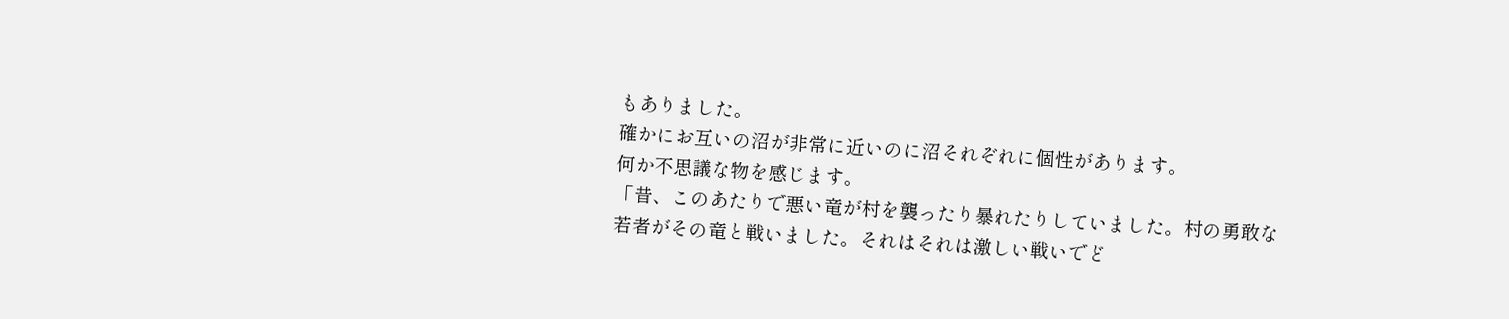もありました。
確かにお互いの沼が非常に近いのに沼それぞれに個性があります。
何か不思議な物を感じます。
「昔、このあたりで悪い竜が村を襲ったり暴れたりしていました。村の勇敢な若者がその竜と戦いました。それはそれは激しい戦いでど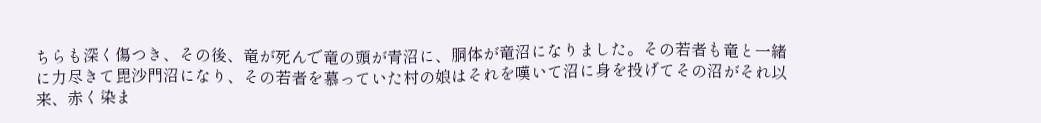ちらも深く傷つき、その後、竜が死んで竜の頭が青沼に、胴体が竜沼になりました。その若者も竜と一緒に力尽きて毘沙門沼になり、その若者を慕っていた村の娘はそれを嘆いて沼に身を投げてその沼がそれ以来、赤く染ま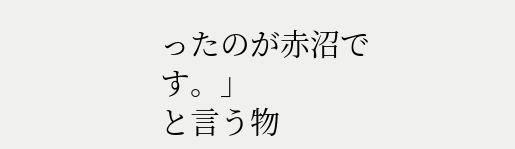ったのが赤沼です。」
と言う物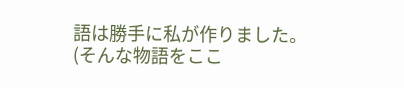語は勝手に私が作りました。
(そんな物語をここ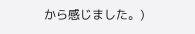から感じました。)